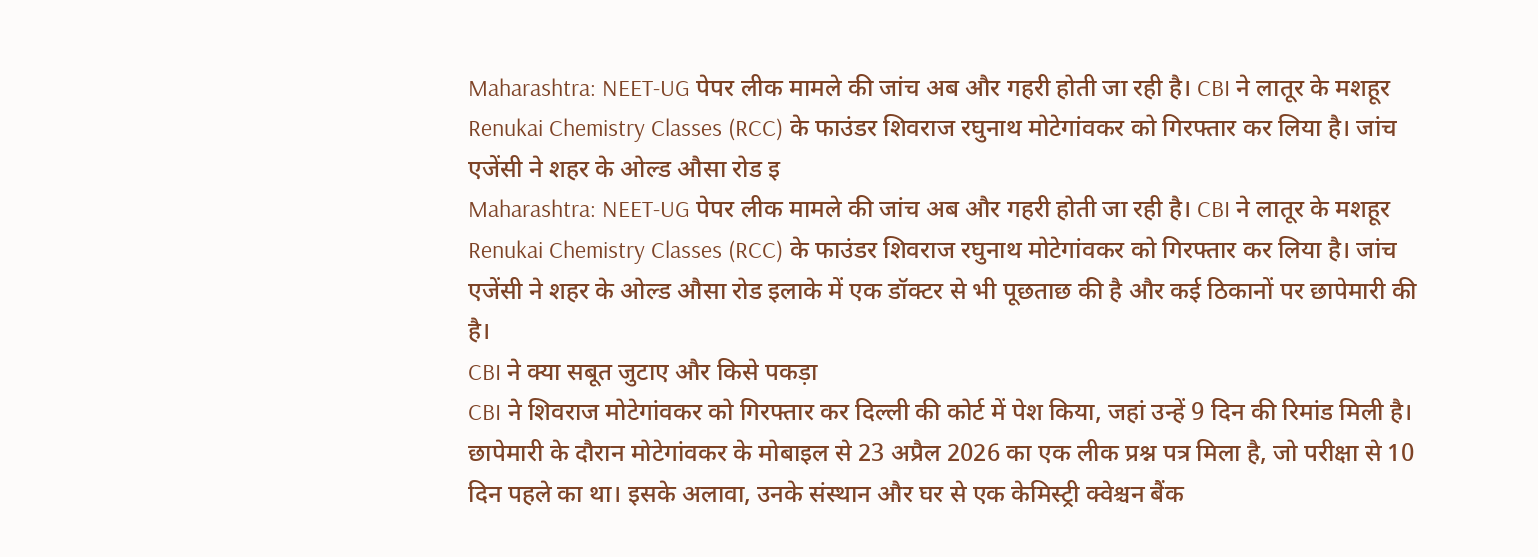Maharashtra: NEET-UG पेपर लीक मामले की जांच अब और गहरी होती जा रही है। CBI ने लातूर के मशहूर Renukai Chemistry Classes (RCC) के फाउंडर शिवराज रघुनाथ मोटेगांवकर को गिरफ्तार कर लिया है। जांच एजेंसी ने शहर के ओल्ड औसा रोड इ
Maharashtra: NEET-UG पेपर लीक मामले की जांच अब और गहरी होती जा रही है। CBI ने लातूर के मशहूर Renukai Chemistry Classes (RCC) के फाउंडर शिवराज रघुनाथ मोटेगांवकर को गिरफ्तार कर लिया है। जांच एजेंसी ने शहर के ओल्ड औसा रोड इलाके में एक डॉक्टर से भी पूछताछ की है और कई ठिकानों पर छापेमारी की है।
CBI ने क्या सबूत जुटाए और किसे पकड़ा
CBI ने शिवराज मोटेगांवकर को गिरफ्तार कर दिल्ली की कोर्ट में पेश किया, जहां उन्हें 9 दिन की रिमांड मिली है। छापेमारी के दौरान मोटेगांवकर के मोबाइल से 23 अप्रैल 2026 का एक लीक प्रश्न पत्र मिला है, जो परीक्षा से 10 दिन पहले का था। इसके अलावा, उनके संस्थान और घर से एक केमिस्ट्री क्वेश्चन बैंक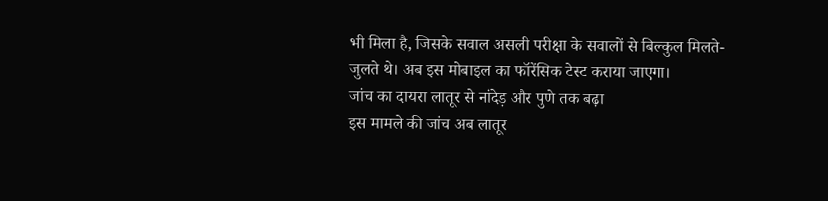भी मिला है, जिसके सवाल असली परीक्षा के सवालों से बिल्कुल मिलते-जुलते थे। अब इस मोबाइल का फॉरेंसिक टेस्ट कराया जाएगा।
जांच का दायरा लातूर से नांदेड़ और पुणे तक बढ़ा
इस मामले की जांच अब लातूर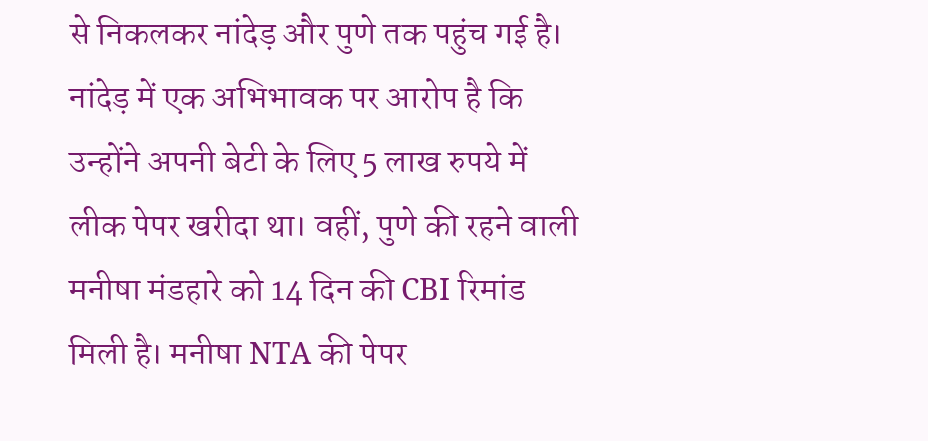से निकलकर नांदेड़ और पुणे तक पहुंच गई है। नांदेड़ में एक अभिभावक पर आरोप है कि उन्होंने अपनी बेटी के लिए 5 लाख रुपये में लीक पेपर खरीदा था। वहीं, पुणे की रहने वाली मनीषा मंडहारे को 14 दिन की CBI रिमांड मिली है। मनीषा NTA की पेपर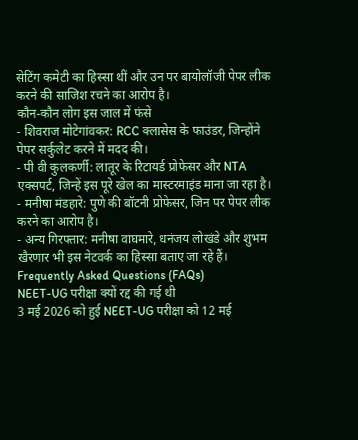सेटिंग कमेटी का हिस्सा थीं और उन पर बायोलॉजी पेपर लीक करने की साजिश रचने का आरोप है।
कौन-कौन लोग इस जाल में फंसे
- शिवराज मोटेगांवकर: RCC क्लासेस के फाउंडर, जिन्होंने पेपर सर्कुलेट करने में मदद की।
- पी वी कुलकर्णी: लातूर के रिटायर्ड प्रोफेसर और NTA एक्सपर्ट, जिन्हें इस पूरे खेल का मास्टरमाइंड माना जा रहा है।
- मनीषा मंडहारे: पुणे की बॉटनी प्रोफेसर, जिन पर पेपर लीक करने का आरोप है।
- अन्य गिरफ्तार: मनीषा वाघमारे, धनंजय लोखंडे और शुभम खैरणार भी इस नेटवर्क का हिस्सा बताए जा रहे हैं।
Frequently Asked Questions (FAQs)
NEET-UG परीक्षा क्यों रद्द की गई थी
3 मई 2026 को हुई NEET-UG परीक्षा को 12 मई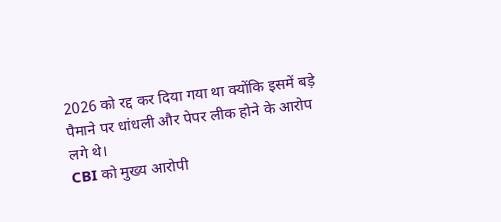2026 को रद्द कर दिया गया था क्योंकि इसमें बड़े पैमाने पर धांधली और पेपर लीक होने के आरोप लगे थे।
CBI को मुख्य आरोपी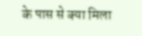के पास से क्या मिला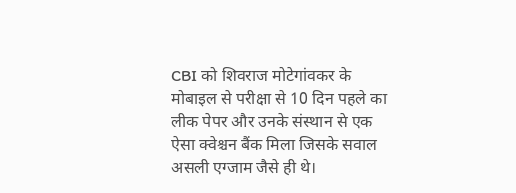CBI को शिवराज मोटेगांवकर के मोबाइल से परीक्षा से 10 दिन पहले का लीक पेपर और उनके संस्थान से एक ऐसा क्वेश्चन बैंक मिला जिसके सवाल असली एग्जाम जैसे ही थे।